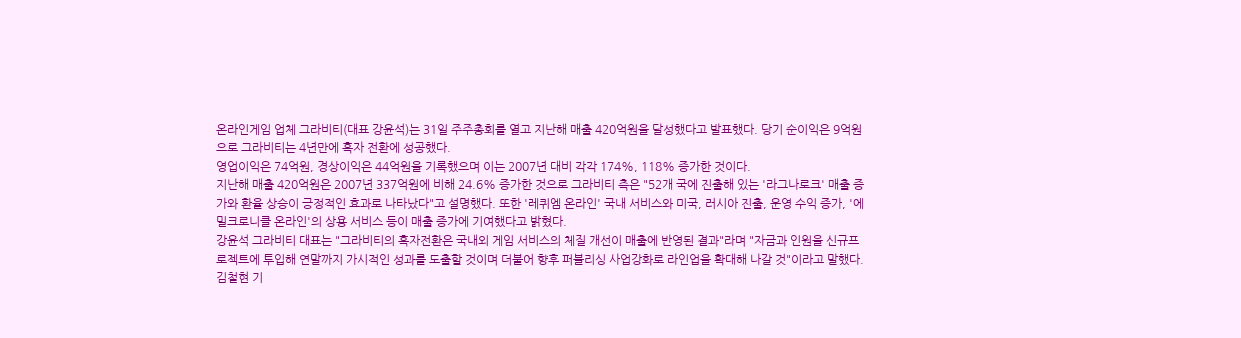온라인게임 업체 그라비티(대표 강윤석)는 31일 주주총회를 열고 지난해 매출 420억원을 달성했다고 발표했다. 당기 순이익은 9억원으로 그라비티는 4년만에 흑자 전환에 성공했다.
영업이익은 74억원, 경상이익은 44억원을 기록했으며 이는 2007년 대비 각각 174%, 118% 증가한 것이다.
지난해 매출 420억원은 2007년 337억원에 비해 24.6% 증가한 것으로 그라비티 측은 "52개 국에 진출해 있는 '라그나로크' 매출 증가와 환율 상승이 긍정적인 효과로 나타났다"고 설명했다. 또한 '레퀴엠 온라인' 국내 서비스와 미국, 러시아 진출, 운영 수익 증가, '에밀크로니클 온라인'의 상용 서비스 등이 매출 증가에 기여했다고 밝혔다.
강윤석 그라비티 대표는 "그라비티의 흑자전환은 국내외 게임 서비스의 체질 개선이 매출에 반영된 결과"라며 "자금과 인원을 신규프로젝트에 투입해 연말까지 가시적인 성과를 도출할 것이며 더불어 향후 퍼블리싱 사업강화로 라인업을 확대해 나갈 것"이라고 말했다.
김철현 기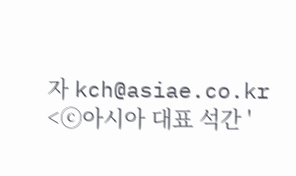자 kch@asiae.co.kr
<ⓒ아시아 대표 석간 '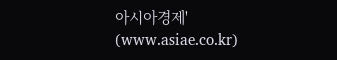아시아경제' (www.asiae.co.kr)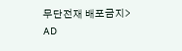무단전재 배포금지>
AD